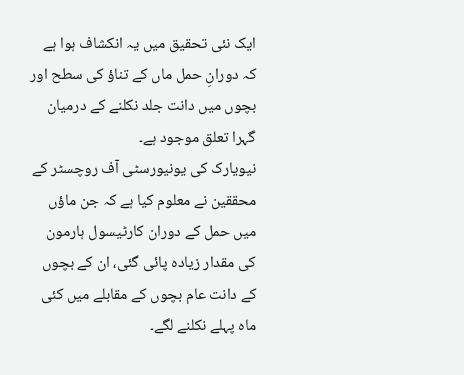ایک نئی تحقیق میں یہ انکشاف ہوا ہے کہ دورانِ حمل ماں کے تناؤ کی سطح اور بچوں میں دانت جلد نکلنے کے درمیان گہرا تعلق موجود ہے۔
نیویارک کی یونیورسٹی آف روچسٹر کے محققین نے معلوم کیا ہے کہ جن ماؤں میں حمل کے دوران کارٹیسول ہارمون کی مقدار زیادہ پائی گئی، ان کے بچوں کے دانت عام بچوں کے مقابلے میں کئی ماہ پہلے نکلنے لگے۔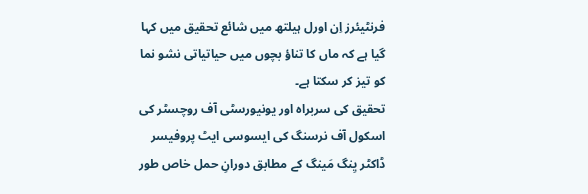فرنٹیئرز اِن اورل ہیلتھ میں شائع تحقیق میں کہا گیا ہے کہ ماں کا تناؤ بچوں میں حیاتیاتی نشو نما کو تیز کر سکتا ہے۔
تحقیق کی سربراہ اور یونیورسٹی آف روچسٹر کی اسکول آف نرسنگ کی ایسوسی ایٹ پروفیسر ڈاکٹر یِنگ مَینگ کے مطابق دورانِ حمل خاص طور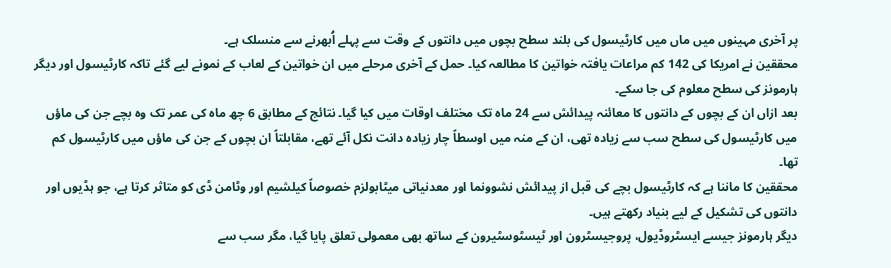پر آخری مہینوں میں ماں میں کارٹیسول کی بلند سطح بچوں میں دانتوں کے وقت سے پہلے اُبھرنے سے منسلک ہے۔
محققین نے امریکا کی 142 کم مراعات یافتہ خواتین کا مطالعہ کیا۔ حمل کے آخری مرحلے میں ان خواتین کے لعاب کے نمونے لیے گئے تاکہ کارٹیسول اور دیگر ہارمونز کی سطح معلوم کی جا سکے۔
بعد ازاں ان کے بچوں کے دانتوں کا معائنہ پیدائش سے 24 ماہ تک مختلف اوقات میں کیا گیا۔ نتائج کے مطابق 6 چھ ماہ کی عمر تک وہ بچے جن کی ماؤں میں کارٹیسول کی سطح سب سے زیادہ تھی، ان کے منہ میں اوسطاً چار زیادہ دانت نکل آئے تھے، مقابلتاً ان بچوں کے جن کی ماؤں میں کارٹیسول کم تھا۔
محققین کا ماننا ہے کہ کارٹیسول بچے کی قبل از پیدائش نشوونما اور معدنیاتی میٹابولزم خصوصاً کیلشیم اور وٹامن ڈی کو متاثر کرتا ہے، جو ہڈیوں اور دانتوں کی تشکیل کے لیے بنیاد رکھتے ہیں۔
دیگر ہارمونز جیسے ایسٹروڈیول، پروجیسٹرون اور ٹیسٹوسٹیرون کے ساتھ بھی معمولی تعلق پایا گیا، مگر سب سے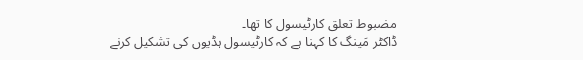مضبوط تعلق کارٹیسول کا تھا۔
ڈاکٹر مَینگ کا کہنا ہے کہ کارٹیسول ہڈیوں کی تشکیل کرنے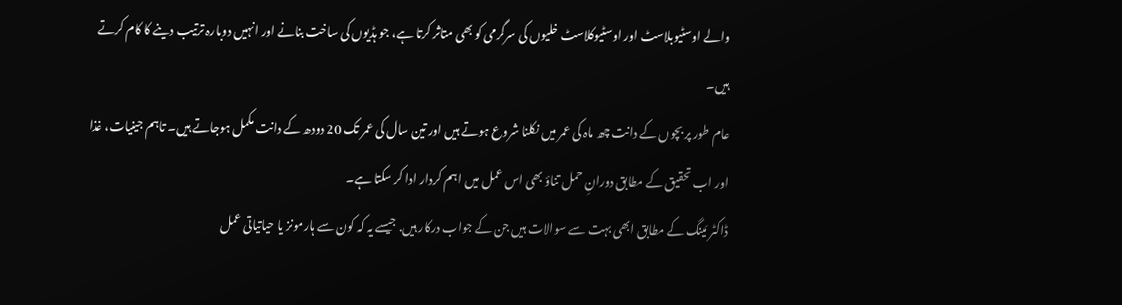والے اوسٹیوبلاسٹ اور اوسٹیوکلاسٹ خلیوں کی سرگرمی کو بھی متاثر کرتا ہے، جو ہڈیوں کی ساخت بنانے اور انہیں دوبارہ ترتیب دینے کا کام کرتے ہیں۔
عام طور پر بچوں کے دانت چھ ماہ کی عمر میں نکلنا شروع ہوتے ہیں اور تین سال کی عمر تک 20 دودھ کے دانت مکمل ہوجاتے ہیں۔ تاہم جینیات، غذا اور اب تحقیق کے مطابق دورانِ حمل تناؤ بھی اس عمل میں اہم کردار ادا کر سکتا ہے۔
ڈاکٹر مَینگ کے مطابق ابھی بہت سے سوالات ہیں جن کے جواب درکار ہیں. جیسے یہ کہ کون سے ہارمونز یا حیاتیاتی عمل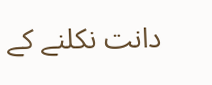دانت نکلنے کے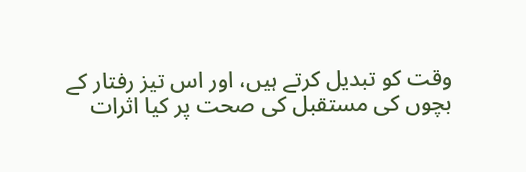وقت کو تبدیل کرتے ہیں، اور اس تیز رفتار کے بچوں کی مستقبل کی صحت پر کیا اثرات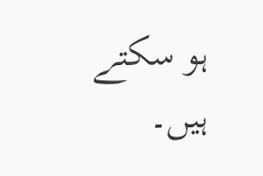ہو سکتے ہیں۔